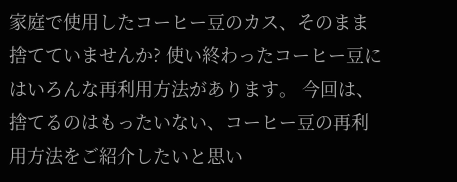家庭で使用したコーヒー豆のカス、そのまま捨てていませんか? 使い終わったコーヒー豆にはいろんな再利用方法があります。 今回は、捨てるのはもったいない、コーヒー豆の再利用方法をご紹介したいと思い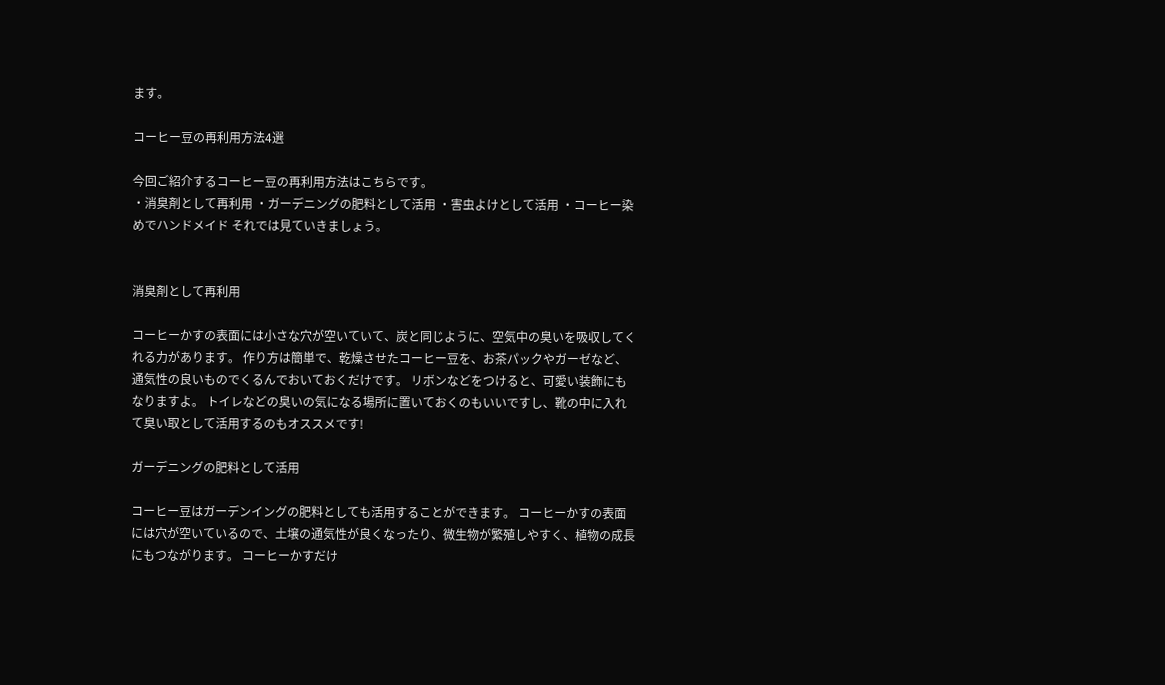ます。

コーヒー豆の再利用方法4選

今回ご紹介するコーヒー豆の再利用方法はこちらです。
・消臭剤として再利用 ・ガーデニングの肥料として活用 ・害虫よけとして活用 ・コーヒー染めでハンドメイド それでは見ていきましょう。


消臭剤として再利用

コーヒーかすの表面には小さな穴が空いていて、炭と同じように、空気中の臭いを吸収してくれる力があります。 作り方は簡単で、乾燥させたコーヒー豆を、お茶パックやガーゼなど、通気性の良いものでくるんでおいておくだけです。 リボンなどをつけると、可愛い装飾にもなりますよ。 トイレなどの臭いの気になる場所に置いておくのもいいですし、靴の中に入れて臭い取として活用するのもオススメです!

ガーデニングの肥料として活用

コーヒー豆はガーデンイングの肥料としても活用することができます。 コーヒーかすの表面には穴が空いているので、土壌の通気性が良くなったり、微生物が繁殖しやすく、植物の成長にもつながります。 コーヒーかすだけ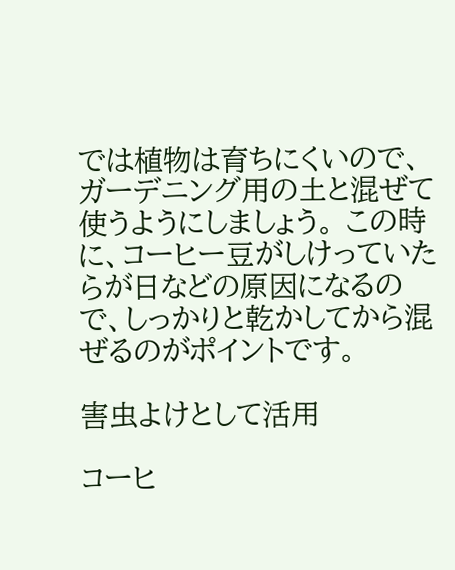では植物は育ちにくいので、ガーデニング用の土と混ぜて使うようにしましょう。 この時に、コーヒー豆がしけっていたらが日などの原因になるので、しっかりと乾かしてから混ぜるのがポイントです。

害虫よけとして活用

コーヒ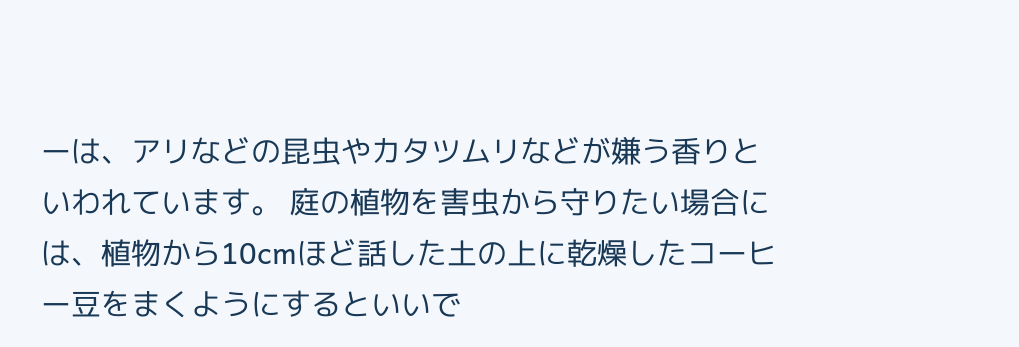ーは、アリなどの昆虫やカタツムリなどが嫌う香りといわれています。 庭の植物を害虫から守りたい場合には、植物から10cmほど話した土の上に乾燥したコーヒー豆をまくようにするといいで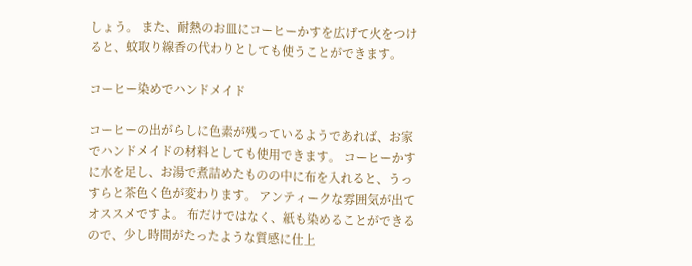しょう。 また、耐熱のお皿にコーヒーかすを広げて火をつけると、蚊取り線香の代わりとしても使うことができます。

コーヒー染めでハンドメイド

コーヒーの出がらしに色素が残っているようであれば、お家でハンドメイドの材料としても使用できます。 コーヒーかすに水を足し、お湯で煮詰めたものの中に布を入れると、うっすらと茶色く色が変わります。 アンティークな雰囲気が出てオススメですよ。 布だけではなく、紙も染めることができるので、少し時間がたったような質感に仕上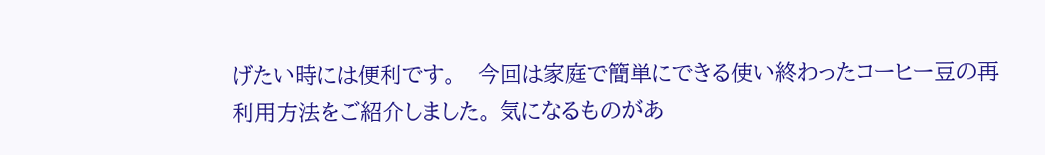げたい時には便利です。   今回は家庭で簡単にできる使い終わったコーヒー豆の再利用方法をご紹介しました。 気になるものがあ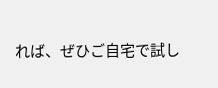れば、ぜひご自宅で試し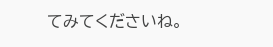てみてくださいね。